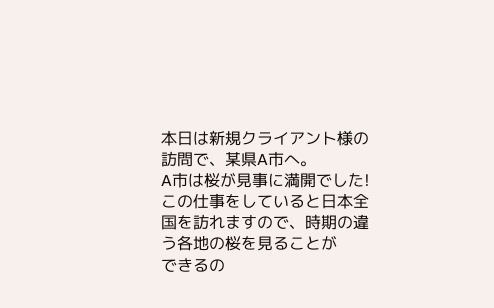本日は新規クライアント様の訪問で、某県A市へ。
A市は桜が見事に満開でした!
この仕事をしていると日本全国を訪れますので、時期の違う各地の桜を見ることが
できるの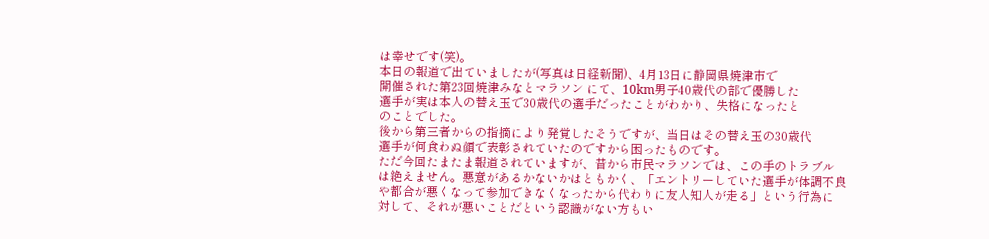は幸せです(笑)。
本日の報道で出ていましたが(写真は日経新聞)、4月13日に静岡県焼津市で
開催された第23回焼津みなとマラソン にて、10km男子40歳代の部で優勝した
選手が実は本人の替え玉で30歳代の選手だったことがわかり、失格になったと
のことでした。
後から第三者からの指摘により発覚したそうですが、当日はその替え玉の30歳代
選手が何食わぬ顔で表彰されていたのですから困ったものです。
ただ今回たまたま報道されていますが、昔から市民マラソンでは、この手のトラブル
は絶えません。悪意があるかないかはともかく、「エントリーしていた選手が体調不良
や都合が悪くなって参加できなくなったから代わりに友人知人が走る」という行為に
対して、それが悪いことだという認識がない方もい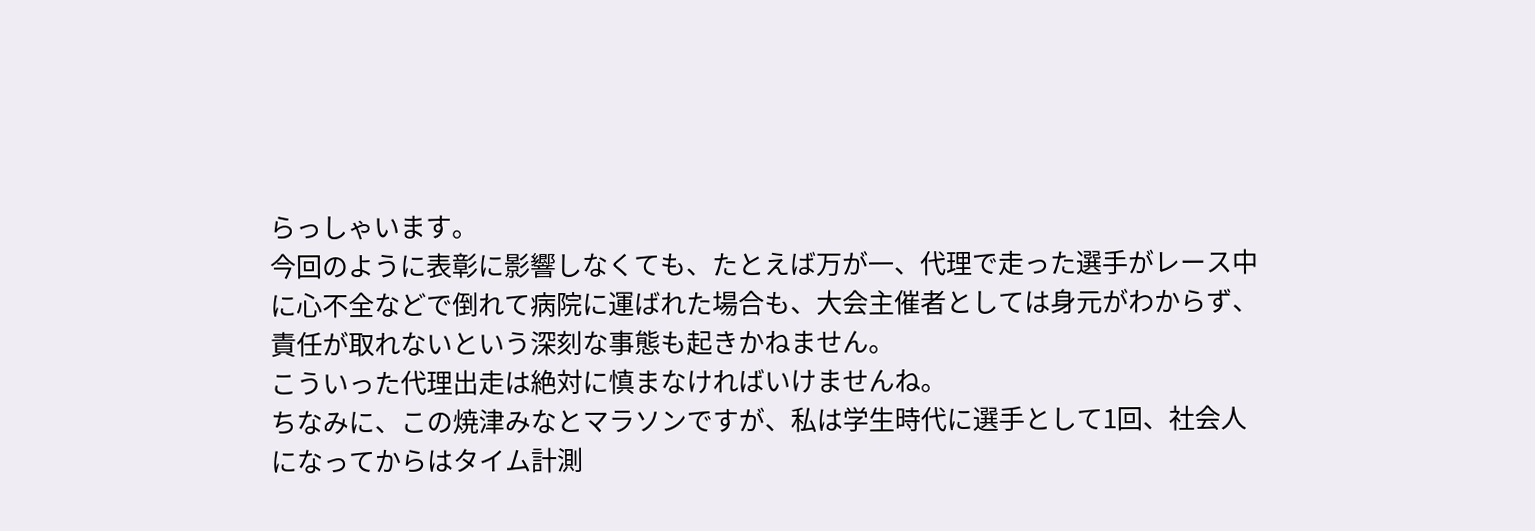らっしゃいます。
今回のように表彰に影響しなくても、たとえば万が一、代理で走った選手がレース中
に心不全などで倒れて病院に運ばれた場合も、大会主催者としては身元がわからず、
責任が取れないという深刻な事態も起きかねません。
こういった代理出走は絶対に慎まなければいけませんね。
ちなみに、この焼津みなとマラソンですが、私は学生時代に選手として1回、社会人
になってからはタイム計測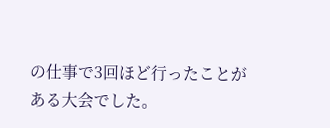の仕事で3回ほど行ったことがある大会でした。